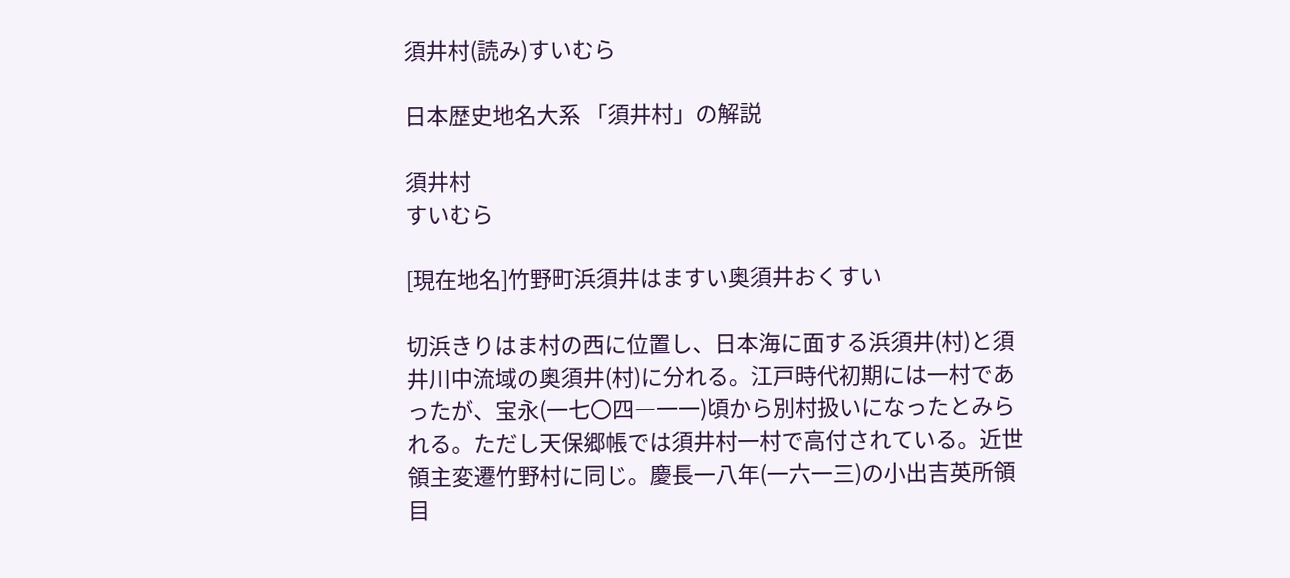須井村(読み)すいむら

日本歴史地名大系 「須井村」の解説

須井村
すいむら

[現在地名]竹野町浜須井はますい奥須井おくすい

切浜きりはま村の西に位置し、日本海に面する浜須井(村)と須井川中流域の奥須井(村)に分れる。江戸時代初期には一村であったが、宝永(一七〇四―一一)頃から別村扱いになったとみられる。ただし天保郷帳では須井村一村で高付されている。近世領主変遷竹野村に同じ。慶長一八年(一六一三)の小出吉英所領目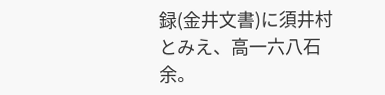録(金井文書)に須井村とみえ、高一六八石余。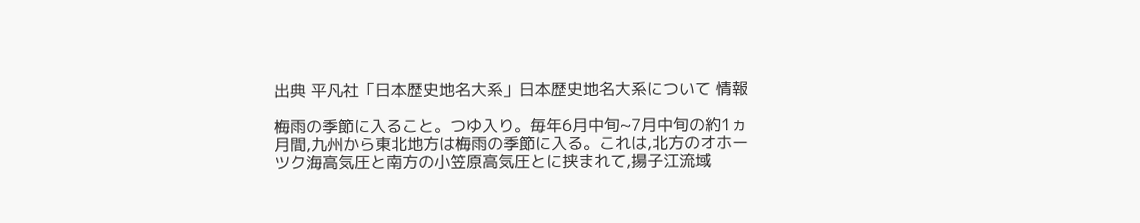出典 平凡社「日本歴史地名大系」日本歴史地名大系について 情報

梅雨の季節に入ること。つゆ入り。毎年6月中旬~7月中旬の約1ヵ月間,九州から東北地方は梅雨の季節に入る。これは,北方のオホーツク海高気圧と南方の小笠原高気圧とに挟まれて,揚子江流域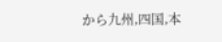から九州,四国,本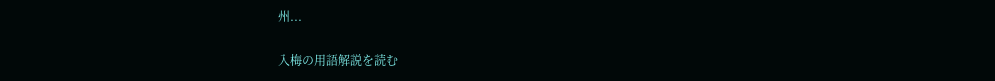州...

入梅の用語解説を読む